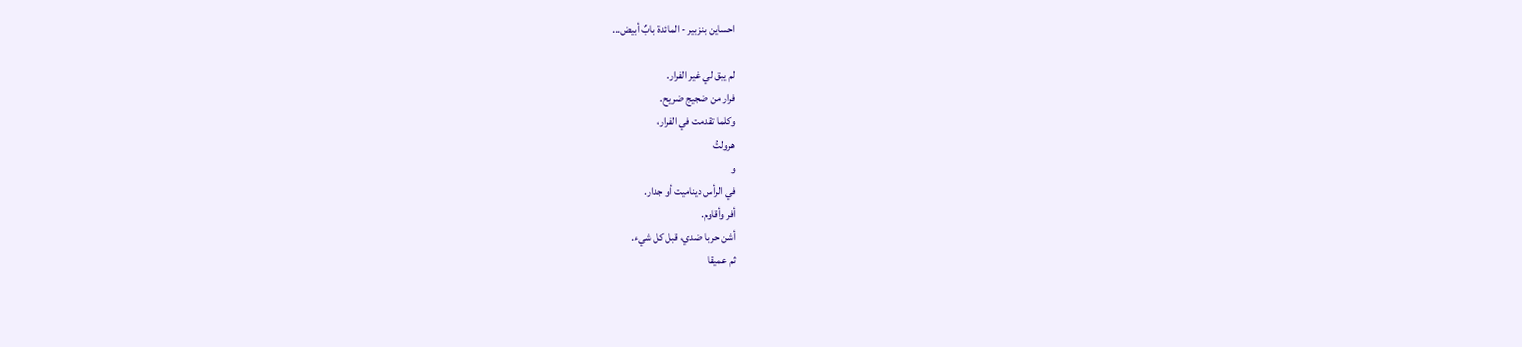احساين بنزبير - المائدة بابٌ أبيض...

لم يبق لي غير الفرار.
فرار من ضجيج ضريح.
وكلما تقدمت في الفرار،
هرولتُ
و
في الرأس ديناميت أو جدار.
أفر وأقاوم.
أشن حربا ضدي، قبل كل شيء.
ثم عميقا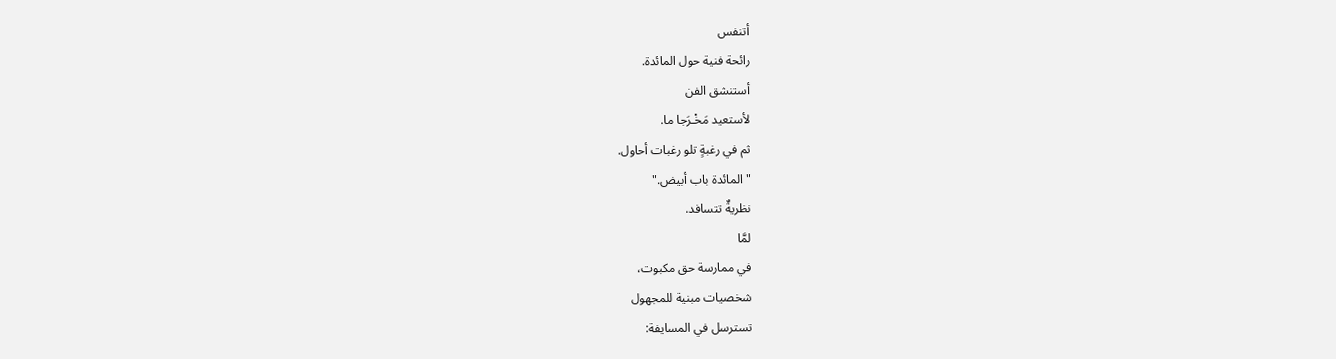أتنفس
رائحة فنية حول المائدة.
أستنشق الفن
لأستعيد مَخْـرَجا ما.
ثم في رغبةٍ تلو رغبات أحاول.
"المائدة باب أبيض."
نظريةٌ تتسافد.
لمَّا
في ممارسة حق مكبوت،
شخصيات مبنية للمجهول
تسترسل في المسايفة: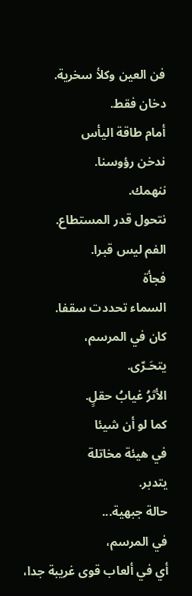فن العين وكلأ سخرية.
دخان فقط.
أمام طاقة اليأس
ندخن رؤوسنا.
ننهمك.
نتحول قدر المستطاع.
الفم ليس قبرا.
فجأة
السماء تحددت سقفا.
كان في المرسم،
يتحَـرّى.
الأثرُ غيابُ حقلٍ.
كما لو أن شيئا
في هيئة مخاتلة
يتدبر.
حالة جبهية...
في المرسم،
أي في ألعاب قوى غريبة جدا،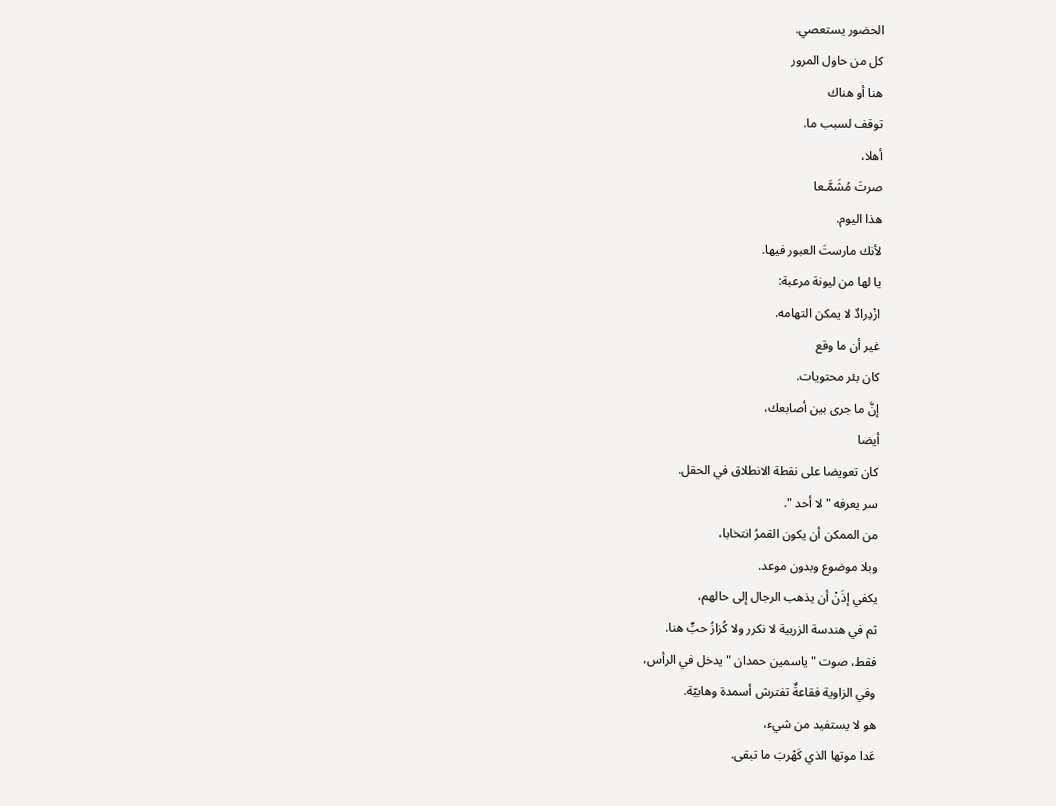الحضور يستعصي.
كل من حاول المرور
هنا أو هناك
توقف لسبب ما.
أهلا،
صرتَ مُشَمَّـعا
هذا اليوم.
لأنك مارستَ العبور فيها.
يا لها من ليونة مرعبة:
ازْدِرادٌ لا يمكن التهامه.
غير أن ما وقع
كان بئر محتويات.
إنَّ ما جرى بين أصابعك،
أيضا
كان تعويضا على نقطة الانطلاق في الحقل.
سر يعرفه " لا أحد ".
من الممكن أن يكون القمرُ انتخابا،
وبلا موضوع وبدون موعد.
يكفي إذَنْ أن يذهب الرجال إلى حالهم،
ثم في هندسة الزربية لا نكرر ولا كُزازُ حبٍّ هنا.
فقط، صوت " ياسمين حمدان " يدخل في الرأس،
وفي الزاوية فقاعةٌ تفترش أسمدة وهابيّة.
هو لا يستفيد من شيء،
عَدا موتها الذي كَهْربَ ما تبقى.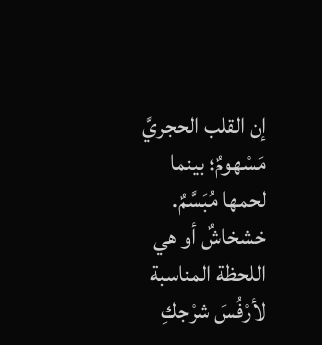إن القلب الحجريَّ مَسْهومٌ؛ بينما لحمها مُبَسَّمٌ.
خشخاشٌ أو هي اللحظة المناسبة لأرْفُسَ شرْجكِ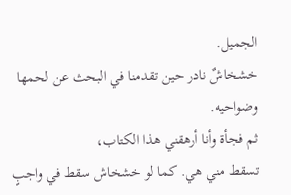الجميل.
خشخاشٌ نادر حين تقدمنا في البحث عن لحمها وضواحيه.
ثم فجأة وأنا أرهقني هذا الكتاب،
تسقط مني هي. كما لو خشخاش سقط في واجبٍ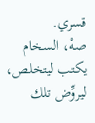قسري.
صهْ، السخام يكتب ليتخلص، ليروِّض تلك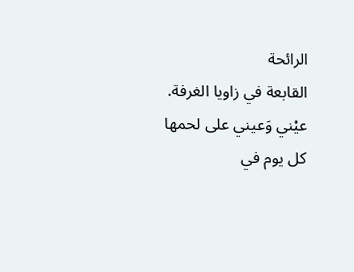الرائحة
القابعة في زاويا الغرفة.
عيْني وَعيني على لحمها كل يوم في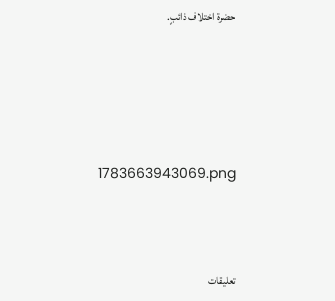حضرة اختلاف ذائبٍ.





1783663943069.png



تعليقات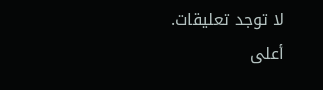لا توجد تعليقات.
أعلى